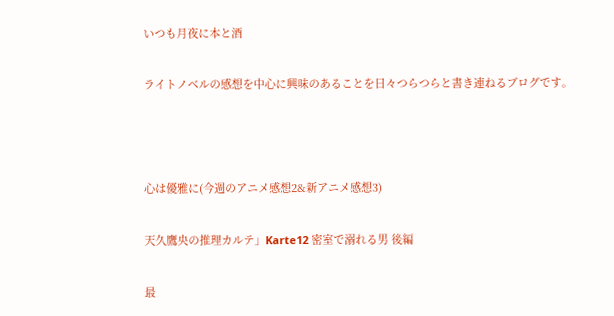いつも月夜に本と酒

ライトノベルの感想を中心に興味のあることを日々つらつらと書き連ねるブログです。



心は優雅に(今週のアニメ感想2&新アニメ感想3)

天久鷹央の推理カルテ」Karte12 密室で溺れる男 後編

最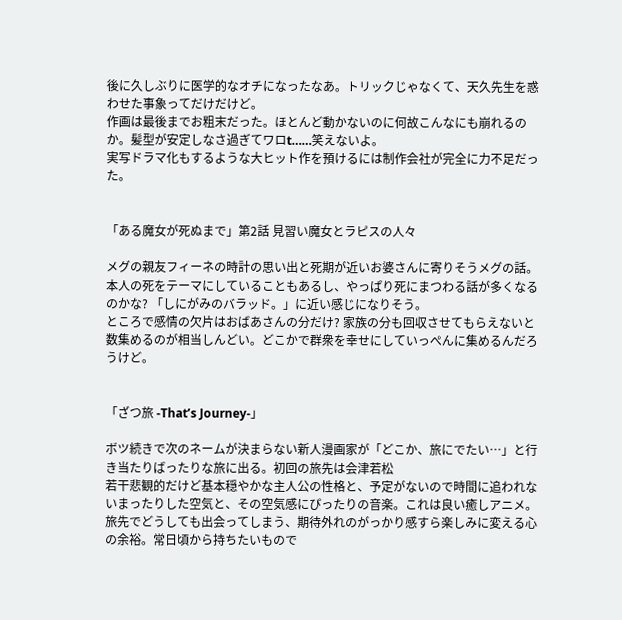後に久しぶりに医学的なオチになったなあ。トリックじゃなくて、天久先生を惑わせた事象ってだけだけど。
作画は最後までお粗末だった。ほとんど動かないのに何故こんなにも崩れるのか。髪型が安定しなさ過ぎてワロt……笑えないよ。
実写ドラマ化もするような大ヒット作を預けるには制作会社が完全に力不足だった。


「ある魔女が死ぬまで」第2話 見習い魔女とラピスの人々

メグの親友フィーネの時計の思い出と死期が近いお婆さんに寄りそうメグの話。
本人の死をテーマにしていることもあるし、やっぱり死にまつわる話が多くなるのかな? 「しにがみのバラッド。」に近い感じになりそう。
ところで感情の欠片はおばあさんの分だけ? 家族の分も回収させてもらえないと数集めるのが相当しんどい。どこかで群衆を幸せにしていっぺんに集めるんだろうけど。


「ざつ旅 -That’s Journey-」

ボツ続きで次のネームが決まらない新人漫画家が「どこか、旅にでたい…」と行き当たりばったりな旅に出る。初回の旅先は会津若松
若干悲観的だけど基本穏やかな主人公の性格と、予定がないので時間に追われないまったりした空気と、その空気感にぴったりの音楽。これは良い癒しアニメ。
旅先でどうしても出会ってしまう、期待外れのがっかり感すら楽しみに変える心の余裕。常日頃から持ちたいもので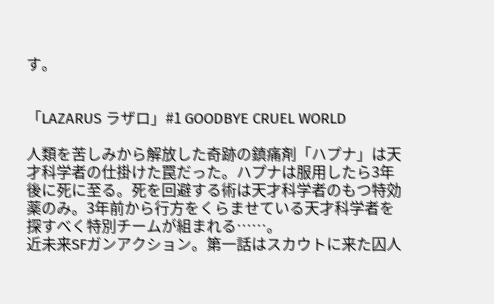す。


「LAZARUS ラザロ」#1 GOODBYE CRUEL WORLD

人類を苦しみから解放した奇跡の鎮痛剤「ハプナ」は天才科学者の仕掛けた罠だった。ハプナは服用したら3年後に死に至る。死を回避する術は天才科学者のもつ特効薬のみ。3年前から行方をくらませている天才科学者を探すべく特別チームが組まれる……。
近未来SFガンアクション。第一話はスカウトに来た囚人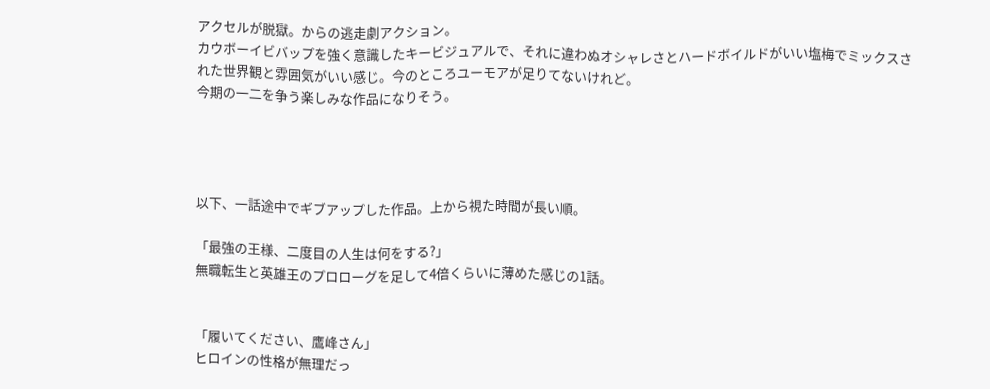アクセルが脱獄。からの逃走劇アクション。
カウボーイビバップを強く意識したキービジュアルで、それに違わぬオシャレさとハードボイルドがいい塩梅でミックスされた世界観と雰囲気がいい感じ。今のところユーモアが足りてないけれど。
今期の一二を争う楽しみな作品になりそう。




以下、一話途中でギブアップした作品。上から視た時間が長い順。

「最強の王様、二度目の人生は何をする?」
無職転生と英雄王のプロローグを足して4倍くらいに薄めた感じの1話。


「履いてください、鷹峰さん」
ヒロインの性格が無理だっ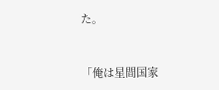た。


「俺は星間国家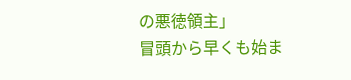の悪徳領主」
冒頭から早くも始ま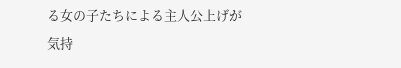る女の子たちによる主人公上げが気持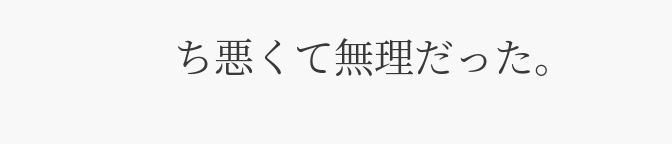ち悪くて無理だった。